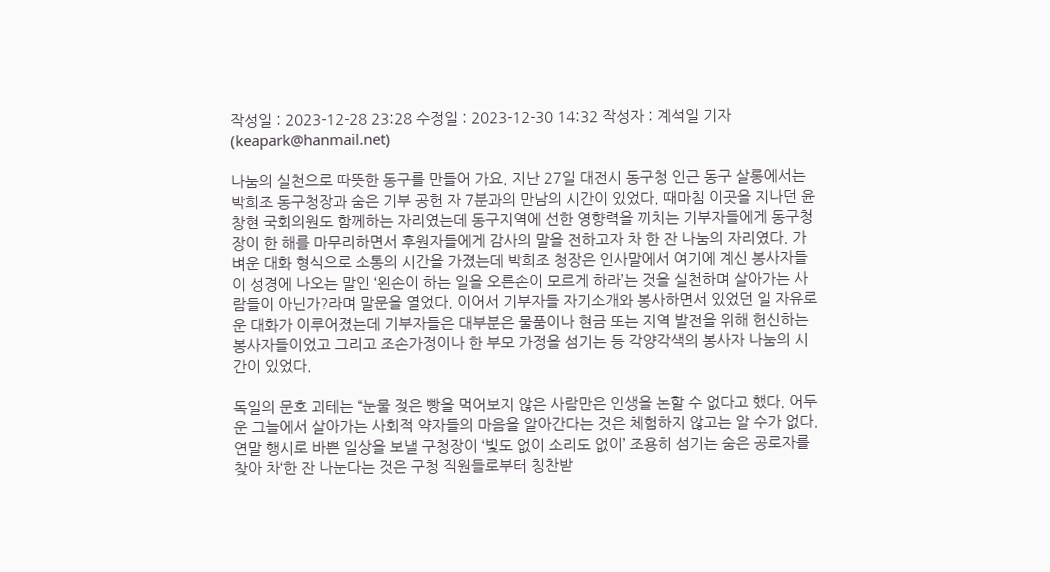작성일 : 2023-12-28 23:28 수정일 : 2023-12-30 14:32 작성자 : 계석일 기자 (keapark@hanmail.net)

나눔의 실천으로 따뜻한 동구를 만들어 가요. 지난 27일 대전시 동구청 인근 동구 살롱에서는 박희조 동구청장과 숨은 기부 공헌 자 7분과의 만남의 시간이 있었다. 때마침 이곳을 지나던 윤창현 국회의원도 함께하는 자리였는데 동구지역에 선한 영향력을 끼치는 기부자들에게 동구청장이 한 해를 마무리하면서 후원자들에게 감사의 말을 전하고자 차 한 잔 나눔의 자리였다. 가벼운 대화 형식으로 소통의 시간을 가졌는데 박희조 청장은 인사말에서 여기에 계신 봉사자들이 성경에 나오는 말인 ‘왼손이 하는 일을 오른손이 모르게 하라’는 것을 실천하며 살아가는 사람들이 아닌가?라며 말문을 열었다. 이어서 기부자들 자기소개와 봉사하면서 있었던 일 자유로운 대화가 이루어졌는데 기부자들은 대부분은 물품이나 현금 또는 지역 발전을 위해 헌신하는 봉사자들이었고 그리고 조손가정이나 한 부모 가정을 섬기는 등 각양각색의 봉사자 나눔의 시간이 있었다.

독일의 문호 괴테는 “눈물 젖은 빵을 먹어보지 않은 사람만은 인생을 논할 수 없다고 했다. 어두운 그늘에서 살아가는 사회적 약자들의 마음을 알아간다는 것은 체험하지 않고는 알 수가 없다. 연말 행시로 바쁜 일상을 보낼 구청장이 ‘빛도 없이 소리도 없이’ 조용히 섬기는 숨은 공로자를 찾아 차‘한 잔 나눈다는 것은 구청 직원들로부터 칭찬받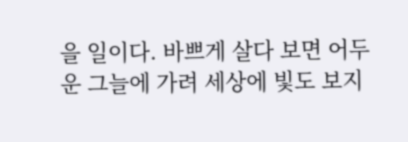을 일이다. 바쁘게 살다 보면 어두운 그늘에 가려 세상에 빛도 보지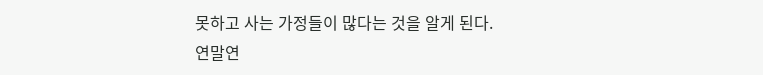못하고 사는 가정들이 많다는 것을 알게 된다.
연말연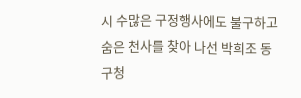시 수많은 구정행사에도 불구하고 숨은 천사를 찾아 나선 박희조 동구청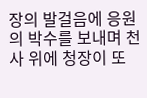장의 발걸음에 응원의 박수를 보내며 천사 위에 청장이 또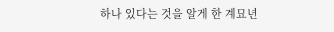하나 있다는 것을 알게 한 계묘년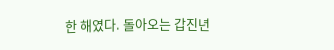한 해였다. 돌아오는 갑진년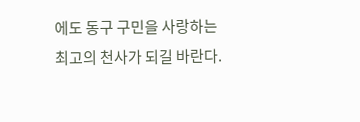에도 동구 구민을 사랑하는 최고의 천사가 되길 바란다.